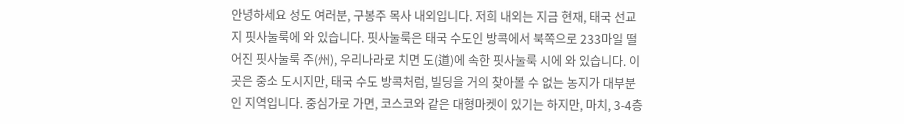안녕하세요 성도 여러분, 구봉주 목사 내외입니다. 저희 내외는 지금 현재, 태국 선교지 핏사눌룩에 와 있습니다. 핏사눌룩은 태국 수도인 방콕에서 북쪽으로 233마일 떨어진 핏사눌룩 주(州), 우리나라로 치면 도(道)에 속한 핏사눌룩 시에 와 있습니다. 이곳은 중소 도시지만, 태국 수도 방콕처럼, 빌딩을 거의 찾아볼 수 없는 농지가 대부분인 지역입니다. 중심가로 가면, 코스코와 같은 대형마켓이 있기는 하지만, 마치, 3-4층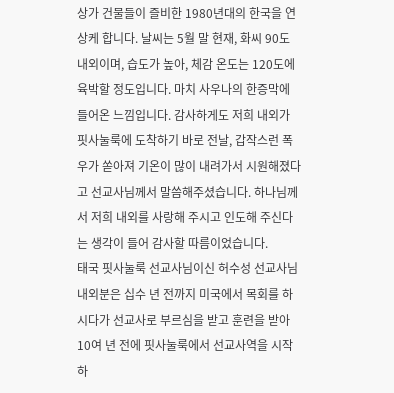상가 건물들이 즐비한 1980년대의 한국을 연상케 합니다. 날씨는 5월 말 현재, 화씨 90도 내외이며, 습도가 높아, 체감 온도는 120도에 육박할 정도입니다. 마치 사우나의 한증막에 들어온 느낌입니다. 감사하게도 저희 내외가 핏사눌룩에 도착하기 바로 전날, 갑작스런 폭우가 쏟아져 기온이 많이 내려가서 시원해졌다고 선교사님께서 말씀해주셨습니다. 하나님께서 저희 내외를 사랑해 주시고 인도해 주신다는 생각이 들어 감사할 따름이었습니다.
태국 핏사눌룩 선교사님이신 허수성 선교사님 내외분은 십수 년 전까지 미국에서 목회를 하시다가 선교사로 부르심을 받고 훈련을 받아 10여 년 전에 핏사눌룩에서 선교사역을 시작하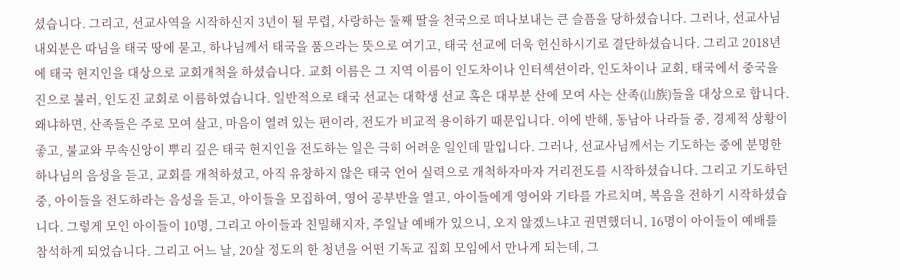셨습니다. 그리고, 선교사역을 시작하신지 3년이 될 무렵, 사랑하는 둘째 딸을 천국으로 떠나보내는 큰 슬픔을 당하셨습니다. 그러나, 선교사님 내외분은 따님을 태국 땅에 묻고, 하나님께서 태국을 품으라는 뜻으로 여기고, 태국 선교에 더욱 헌신하시기로 결단하셨습니다. 그리고 2018년에 태국 현지인을 대상으로 교회개척을 하셨습니다. 교회 이름은 그 지역 이름이 인도차이나 인터섹션이라, 인도차이나 교회, 태국에서 중국을 진으로 불러, 인도진 교회로 이름하였습니다. 일반적으로 태국 선교는 대학생 선교 혹은 대부분 산에 모여 사는 산족(山族)들을 대상으로 합니다. 왜냐하면, 산족들은 주로 모여 살고, 마음이 열려 있는 편이라, 전도가 비교적 용이하기 때문입니다. 이에 반해, 동남아 나라들 중, 경제적 상황이 좋고, 불교와 무속신앙이 뿌리 깊은 태국 현지인을 전도하는 일은 극히 어려운 일인데 말입니다. 그러나, 선교사님께서는 기도하는 중에 분명한 하나님의 음성을 듣고, 교회를 개척하셨고, 아직 유창하지 않은 태국 언어 실력으로 개척하자마자 거리전도를 시작하셨습니다. 그리고 기도하던 중, 아이들을 전도하라는 음성을 듣고, 아이들을 모집하여, 영어 공부반을 열고, 아이들에게 영어와 기타를 가르치며, 복음을 전하기 시작하셨습니다. 그렇게 모인 아이들이 10명, 그리고 아이들과 친밀해지자, 주일날 예배가 있으니, 오지 않겠느냐고 권면했더니, 16명이 아이들이 예배를 참석하게 되었습니다. 그리고 어느 날, 20살 정도의 한 청년을 어떤 기독교 집회 모임에서 만나게 되는데, 그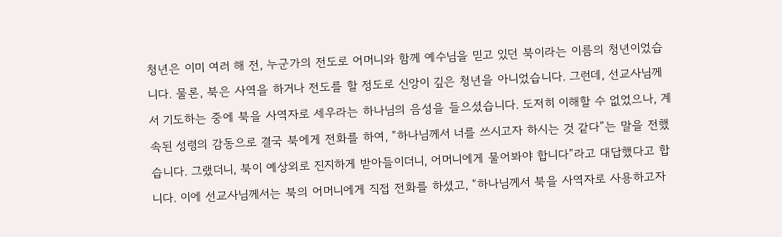청년은 이미 여러 해 전, 누군가의 전도로 어머니와 함께 예수님을 믿고 있던 북이라는 이름의 청년이었습니다. 물론, 북은 사역을 하거나 전도를 할 정도로 신앙이 깊은 청년을 아니었습니다. 그런데, 선교사님께서 기도하는 중에 북을 사역자로 세우라는 하나님의 음성을 들으셨습니다. 도저히 이해할 수 없었으나, 계속된 성령의 감동으로 결국 북에게 전화를 하여, “하나님께서 너를 쓰시고자 하시는 것 같다”는 말을 전했습니다. 그랬더니, 북이 예상외로 진지하게 받아들이더니, 어머니에게 물어봐야 합니다”라고 대답했다고 합니다. 이에 선교사님께서는 북의 어머니에게 직접 전화를 하셨고, “하나님께서 북을 사역자로 사용하고자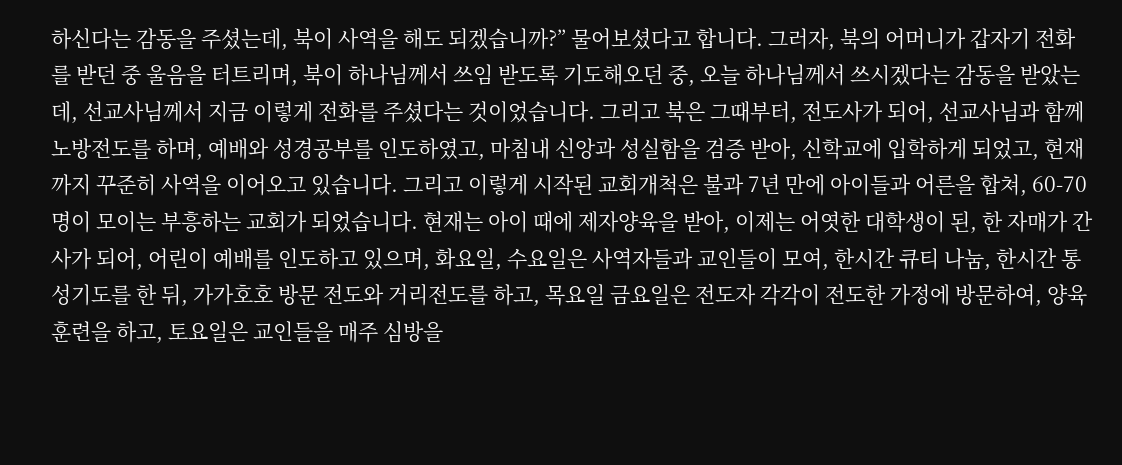하신다는 감동을 주셨는데, 북이 사역을 해도 되겠습니까?” 물어보셨다고 합니다. 그러자, 북의 어머니가 갑자기 전화를 받던 중 울음을 터트리며, 북이 하나님께서 쓰임 받도록 기도해오던 중, 오늘 하나님께서 쓰시겠다는 감동을 받았는데, 선교사님께서 지금 이렇게 전화를 주셨다는 것이었습니다. 그리고 북은 그때부터, 전도사가 되어, 선교사님과 함께 노방전도를 하며, 예배와 성경공부를 인도하였고, 마침내 신앙과 성실함을 검증 받아, 신학교에 입학하게 되었고, 현재까지 꾸준히 사역을 이어오고 있습니다. 그리고 이렇게 시작된 교회개척은 불과 7년 만에 아이들과 어른을 합쳐, 60-70명이 모이는 부흥하는 교회가 되었습니다. 현재는 아이 때에 제자양육을 받아, 이제는 어엿한 대학생이 된, 한 자매가 간사가 되어, 어린이 예배를 인도하고 있으며, 화요일, 수요일은 사역자들과 교인들이 모여, 한시간 큐티 나눔, 한시간 통성기도를 한 뒤, 가가호호 방문 전도와 거리전도를 하고, 목요일 금요일은 전도자 각각이 전도한 가정에 방문하여, 양육훈련을 하고, 토요일은 교인들을 매주 심방을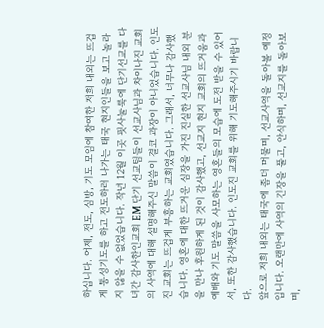하십니다. 어제, 전도, 심방, 기도 모임에 참여한 저희 내외는 뜨겁게 통성기도를 하고 전도하러 나가는 태국 현지인들을 보고 놀라지 않을 수 없었습니다. 작년 12월 이곳 핏사눌룩에 단기선교를 다녀간 감사한인교회 EM 단기 선교팀들이 선교사님과 차이나진 교회의 사역에 대해 설명해주신 말씀이 결코 과장이 아니었습니다. 인도진 교회는 뜨겁게 부흥하는 교회였습니다. 그래서, 너무나 감사했습니다. 영혼에 대한 뜨거운 심장을 가진 진실한 선교사님 내외 분을 만나 후원하게 된 것이 감사했고, 선교지 현지 교회의 뜨거움과 예배와 기도 말씀을 사모하는 영혼들의 모습에 도전 받을 수 있어서, 또한 감사했습니다. 인도진 교회를 위해 기도해주시기 바랍니다.
앞으로 저희 내외는 태국에 좀더 머물며, 선교사역을 돌아볼 예정입니다. 오랜만에 사역의 긴장을 풀고, 안식하며, 선교지를 돌아보며,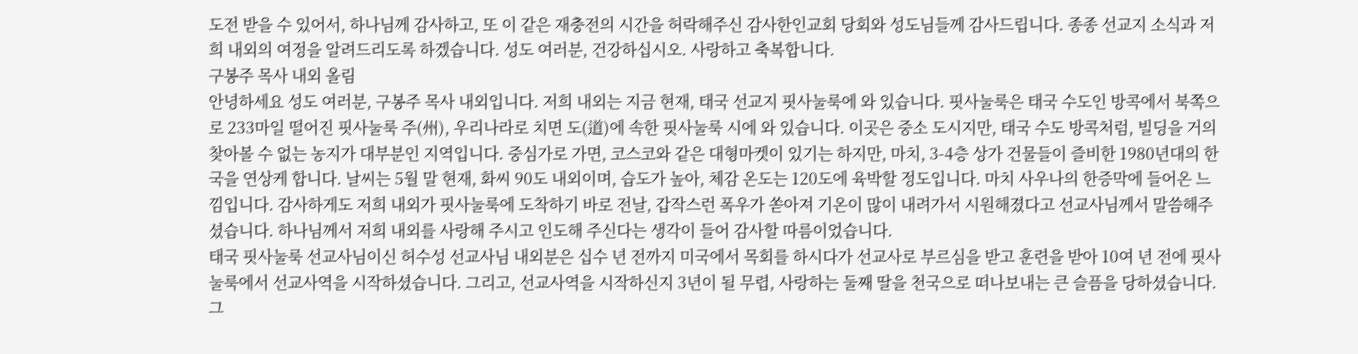도전 받을 수 있어서, 하나님께 감사하고, 또 이 같은 재충전의 시간을 허락해주신 감사한인교회 당회와 성도님들께 감사드립니다. 종종 선교지 소식과 저희 내외의 여정을 알려드리도록 하겠습니다. 성도 여러분, 건강하십시오. 사랑하고 축복합니다.
구봉주 목사 내외 올림
안녕하세요 성도 여러분, 구봉주 목사 내외입니다. 저희 내외는 지금 현재, 태국 선교지 핏사눌룩에 와 있습니다. 핏사눌룩은 태국 수도인 방콕에서 북쪽으로 233마일 떨어진 핏사눌룩 주(州), 우리나라로 치면 도(道)에 속한 핏사눌룩 시에 와 있습니다. 이곳은 중소 도시지만, 태국 수도 방콕처럼, 빌딩을 거의 찾아볼 수 없는 농지가 대부분인 지역입니다. 중심가로 가면, 코스코와 같은 대형마켓이 있기는 하지만, 마치, 3-4층 상가 건물들이 즐비한 1980년대의 한국을 연상케 합니다. 날씨는 5월 말 현재, 화씨 90도 내외이며, 습도가 높아, 체감 온도는 120도에 육박할 정도입니다. 마치 사우나의 한증막에 들어온 느낌입니다. 감사하게도 저희 내외가 핏사눌룩에 도착하기 바로 전날, 갑작스런 폭우가 쏟아져 기온이 많이 내려가서 시원해졌다고 선교사님께서 말씀해주셨습니다. 하나님께서 저희 내외를 사랑해 주시고 인도해 주신다는 생각이 들어 감사할 따름이었습니다.
태국 핏사눌룩 선교사님이신 허수성 선교사님 내외분은 십수 년 전까지 미국에서 목회를 하시다가 선교사로 부르심을 받고 훈련을 받아 10여 년 전에 핏사눌룩에서 선교사역을 시작하셨습니다. 그리고, 선교사역을 시작하신지 3년이 될 무렵, 사랑하는 둘째 딸을 천국으로 떠나보내는 큰 슬픔을 당하셨습니다. 그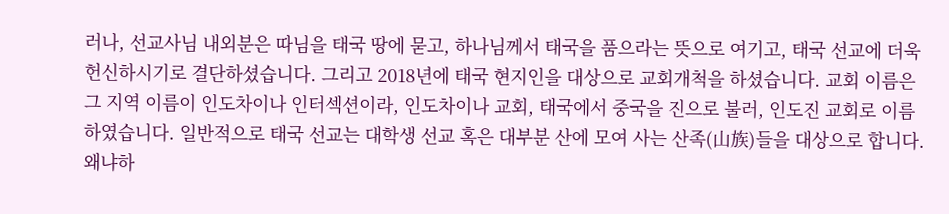러나, 선교사님 내외분은 따님을 태국 땅에 묻고, 하나님께서 태국을 품으라는 뜻으로 여기고, 태국 선교에 더욱 헌신하시기로 결단하셨습니다. 그리고 2018년에 태국 현지인을 대상으로 교회개척을 하셨습니다. 교회 이름은 그 지역 이름이 인도차이나 인터섹션이라, 인도차이나 교회, 태국에서 중국을 진으로 불러, 인도진 교회로 이름하였습니다. 일반적으로 태국 선교는 대학생 선교 혹은 대부분 산에 모여 사는 산족(山族)들을 대상으로 합니다. 왜냐하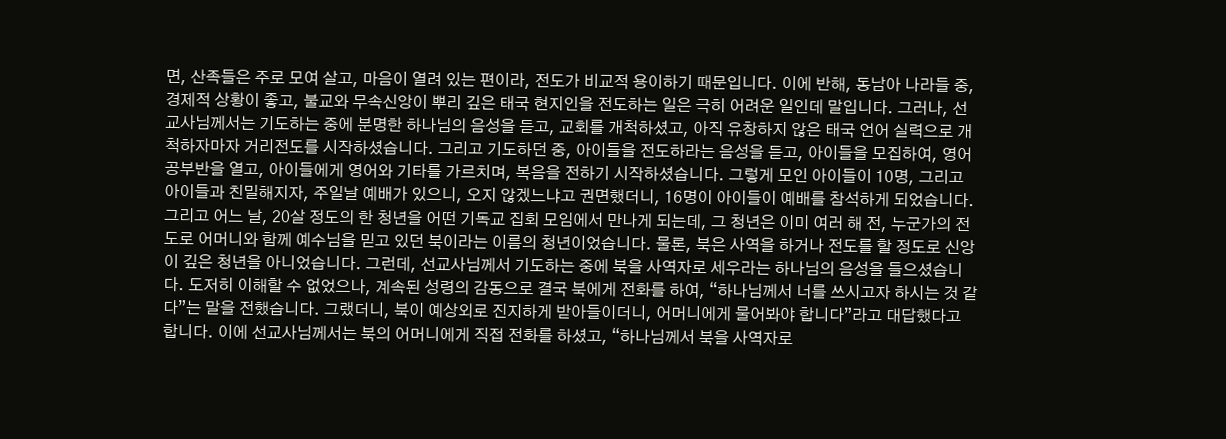면, 산족들은 주로 모여 살고, 마음이 열려 있는 편이라, 전도가 비교적 용이하기 때문입니다. 이에 반해, 동남아 나라들 중, 경제적 상황이 좋고, 불교와 무속신앙이 뿌리 깊은 태국 현지인을 전도하는 일은 극히 어려운 일인데 말입니다. 그러나, 선교사님께서는 기도하는 중에 분명한 하나님의 음성을 듣고, 교회를 개척하셨고, 아직 유창하지 않은 태국 언어 실력으로 개척하자마자 거리전도를 시작하셨습니다. 그리고 기도하던 중, 아이들을 전도하라는 음성을 듣고, 아이들을 모집하여, 영어 공부반을 열고, 아이들에게 영어와 기타를 가르치며, 복음을 전하기 시작하셨습니다. 그렇게 모인 아이들이 10명, 그리고 아이들과 친밀해지자, 주일날 예배가 있으니, 오지 않겠느냐고 권면했더니, 16명이 아이들이 예배를 참석하게 되었습니다. 그리고 어느 날, 20살 정도의 한 청년을 어떤 기독교 집회 모임에서 만나게 되는데, 그 청년은 이미 여러 해 전, 누군가의 전도로 어머니와 함께 예수님을 믿고 있던 북이라는 이름의 청년이었습니다. 물론, 북은 사역을 하거나 전도를 할 정도로 신앙이 깊은 청년을 아니었습니다. 그런데, 선교사님께서 기도하는 중에 북을 사역자로 세우라는 하나님의 음성을 들으셨습니다. 도저히 이해할 수 없었으나, 계속된 성령의 감동으로 결국 북에게 전화를 하여, “하나님께서 너를 쓰시고자 하시는 것 같다”는 말을 전했습니다. 그랬더니, 북이 예상외로 진지하게 받아들이더니, 어머니에게 물어봐야 합니다”라고 대답했다고 합니다. 이에 선교사님께서는 북의 어머니에게 직접 전화를 하셨고, “하나님께서 북을 사역자로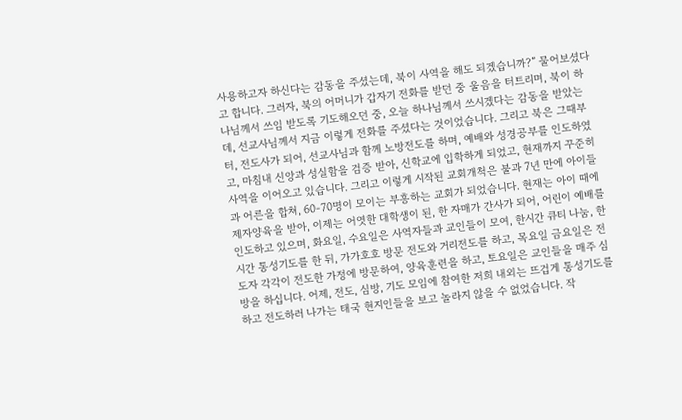사용하고자 하신다는 감동을 주셨는데, 북이 사역을 해도 되겠습니까?” 물어보셨다고 합니다. 그러자, 북의 어머니가 갑자기 전화를 받던 중 울음을 터트리며, 북이 하나님께서 쓰임 받도록 기도해오던 중, 오늘 하나님께서 쓰시겠다는 감동을 받았는데, 선교사님께서 지금 이렇게 전화를 주셨다는 것이었습니다. 그리고 북은 그때부터, 전도사가 되어, 선교사님과 함께 노방전도를 하며, 예배와 성경공부를 인도하였고, 마침내 신앙과 성실함을 검증 받아, 신학교에 입학하게 되었고, 현재까지 꾸준히 사역을 이어오고 있습니다. 그리고 이렇게 시작된 교회개척은 불과 7년 만에 아이들과 어른을 합쳐, 60-70명이 모이는 부흥하는 교회가 되었습니다. 현재는 아이 때에 제자양육을 받아, 이제는 어엿한 대학생이 된, 한 자매가 간사가 되어, 어린이 예배를 인도하고 있으며, 화요일, 수요일은 사역자들과 교인들이 모여, 한시간 큐티 나눔, 한시간 통성기도를 한 뒤, 가가호호 방문 전도와 거리전도를 하고, 목요일 금요일은 전도자 각각이 전도한 가정에 방문하여, 양육훈련을 하고, 토요일은 교인들을 매주 심방을 하십니다. 어제, 전도, 심방, 기도 모임에 참여한 저희 내외는 뜨겁게 통성기도를 하고 전도하러 나가는 태국 현지인들을 보고 놀라지 않을 수 없었습니다. 작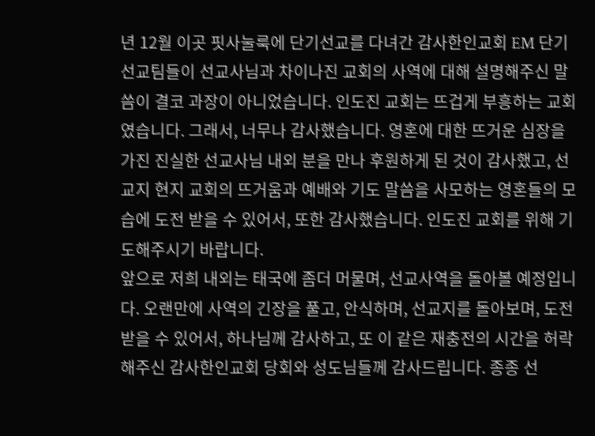년 12월 이곳 핏사눌룩에 단기선교를 다녀간 감사한인교회 EM 단기 선교팀들이 선교사님과 차이나진 교회의 사역에 대해 설명해주신 말씀이 결코 과장이 아니었습니다. 인도진 교회는 뜨겁게 부흥하는 교회였습니다. 그래서, 너무나 감사했습니다. 영혼에 대한 뜨거운 심장을 가진 진실한 선교사님 내외 분을 만나 후원하게 된 것이 감사했고, 선교지 현지 교회의 뜨거움과 예배와 기도 말씀을 사모하는 영혼들의 모습에 도전 받을 수 있어서, 또한 감사했습니다. 인도진 교회를 위해 기도해주시기 바랍니다.
앞으로 저희 내외는 태국에 좀더 머물며, 선교사역을 돌아볼 예정입니다. 오랜만에 사역의 긴장을 풀고, 안식하며, 선교지를 돌아보며, 도전 받을 수 있어서, 하나님께 감사하고, 또 이 같은 재충전의 시간을 허락해주신 감사한인교회 당회와 성도님들께 감사드립니다. 종종 선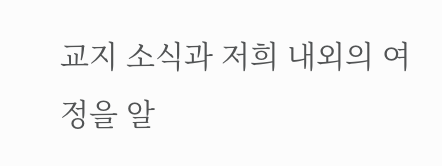교지 소식과 저희 내외의 여정을 알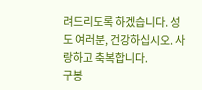려드리도록 하겠습니다. 성도 여러분, 건강하십시오. 사랑하고 축복합니다.
구봉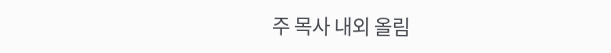주 목사 내외 올림